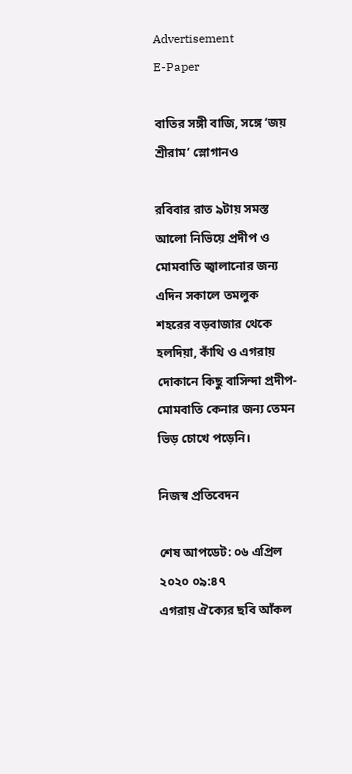Advertisement
E-Paper

বাতির সঙ্গী বাজি, সঙ্গে ‘জয় শ্রীরাম’ স্লোগানও

রবিবার রাত ৯টায় সমস্ত আলো নিভিয়ে প্রদীপ ও মোমবাতি জ্বালানোর জন্য এদিন সকালে তমলুক  শহরের বড়বাজার থেকে হলদিয়া, কাঁথি ও এগরায় দোকানে কিছু বাসিন্দা প্রদীপ-মোমবাতি কেনার জন্য তেমন ভিড় চোখে পড়েনি।

নিজস্ব প্রতিবেদন

শেষ আপডেট: ০৬ এপ্রিল ২০২০ ০৯:৪৭
এগরায় ঐক্যের ছবি আঁকল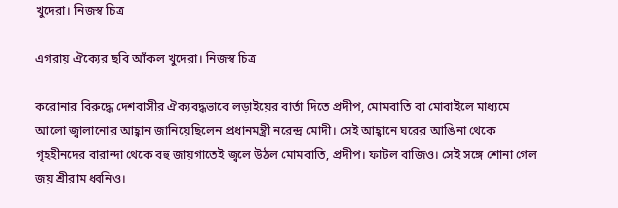খুদেরা। নিজস্ব চিত্র

এগরায় ঐক্যের ছবি আঁকল খুদেরা। নিজস্ব চিত্র

করোনার বিরুদ্ধে দেশবাসীর ঐক্যবদ্ধভাবে লড়াইয়ের বার্তা দিতে প্রদীপ, মোমবাতি বা মোবাইলে মাধ্যমে আলো জ্বালানোর আহ্বান জানিয়েছিলেন প্রধানমন্ত্রী নরেন্দ্র মোদী। সেই আহ্বানে ঘরের আঙিনা থেকে গৃহহীনদের বারান্দা থেকে বহু জায়গাতেই জ্বলে উঠল মোমবাতি, প্রদীপ। ফাটল বাজিও। সেই সঙ্গে শোনা গেল জয় শ্রীরাম ধ্বনিও।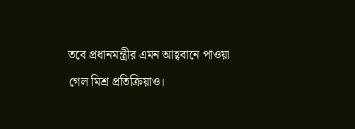তবে প্রধানমন্ত্রীর এমন আহ্ববানে পাওয়া গেল মিশ্র প্রতিক্রিয়াও।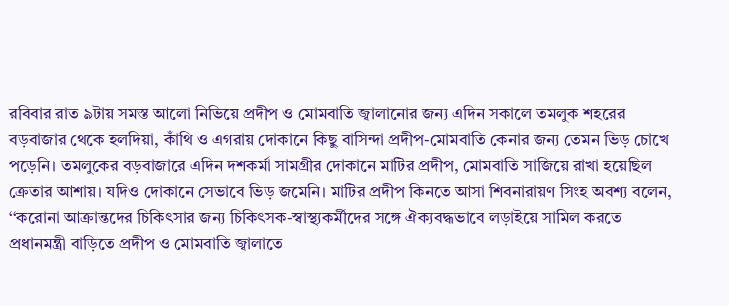রবিবার রাত ৯টায় সমস্ত আলো নিভিয়ে প্রদীপ ও মোমবাতি জ্বালানোর জন্য এদিন সকালে তমলুক শহরের বড়বাজার থেকে হলদিয়া, কাঁথি ও এগরায় দোকানে কিছু বাসিন্দা প্রদীপ-মোমবাতি কেনার জন্য তেমন ভিড় চোখে পড়েনি। তমলুকের বড়বাজারে এদিন দশকর্মা সামগ্রীর দোকানে মাটির প্রদীপ, মোমবাতি সাজিয়ে রাখা হয়েছিল ক্রেতার আশায়। যদিও দোকানে সেভাবে ভিড় জমেনি। মাটির প্রদীপ কিনতে আসা শিবনারায়ণ সিংহ অবশ্য বলেন, ‘‘করোনা আক্রান্তদের চিকিৎসার জন্য চিকিৎসক-স্বাস্থ্যকর্মীদের সঙ্গে ঐক্যবদ্ধভাবে লড়াইয়ে সামিল করতে প্রধানমন্ত্রী বাড়িতে প্রদীপ ও মোমবাতি জ্বালাতে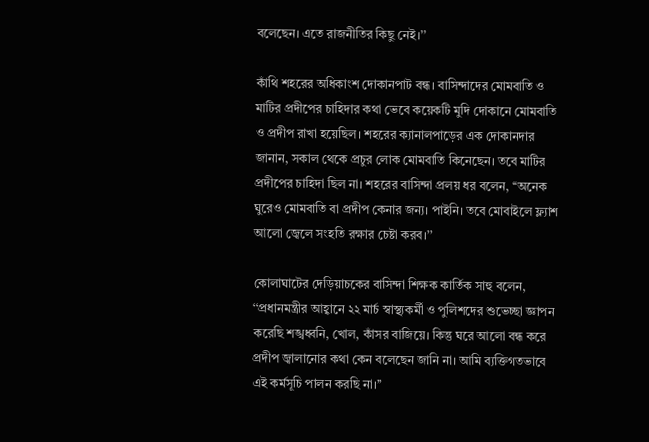বলেছেন। এতে রাজনীতির কিছু নেই।’’

কাঁথি শহরের অধিকাংশ দোকানপাট বন্ধ। বাসিন্দাদের মোমবাতি ও মাটির প্রদীপের চাহিদার কথা ভেবে কয়েকটি মুদি দোকানে মোমবাতি ও প্রদীপ রাখা হয়েছিল। শহরের ক্যানালপাড়ের এক দোকানদার জানান, সকাল থেকে প্রচুর লোক মোমবাতি কিনেছেন। তবে মাটির প্রদীপের চাহিদা ছিল না। শহরের বাসিন্দা প্রলয় ধর বলেন, ‘‘অনেক ঘুরেও মোমবাতি বা প্রদীপ কেনার জন্য। পাইনি। তবে মোবাইলে ফ্ল্যাশ আলো জ্বেলে সংহতি রক্ষার চেষ্টা করব।’’

কোলাঘাটের দেড়িয়াচকের বাসিন্দা শিক্ষক কার্তিক সাহু বলেন, ‘‘প্রধানমন্ত্রীর আহ্বানে ২২ মার্চ স্বাস্থ্যকর্মী ও পুলিশদের শুভেচ্ছা জ্ঞাপন করেছি শঙ্খধ্বনি, খোল, কাঁসর বাজিয়ে। কিন্তু ঘরে আলো বন্ধ করে প্রদীপ জ্বালানোর কথা কেন বলেছেন জানি না। আমি ব্যক্তিগতভাবে এই কর্মসূচি পালন করছি না।’’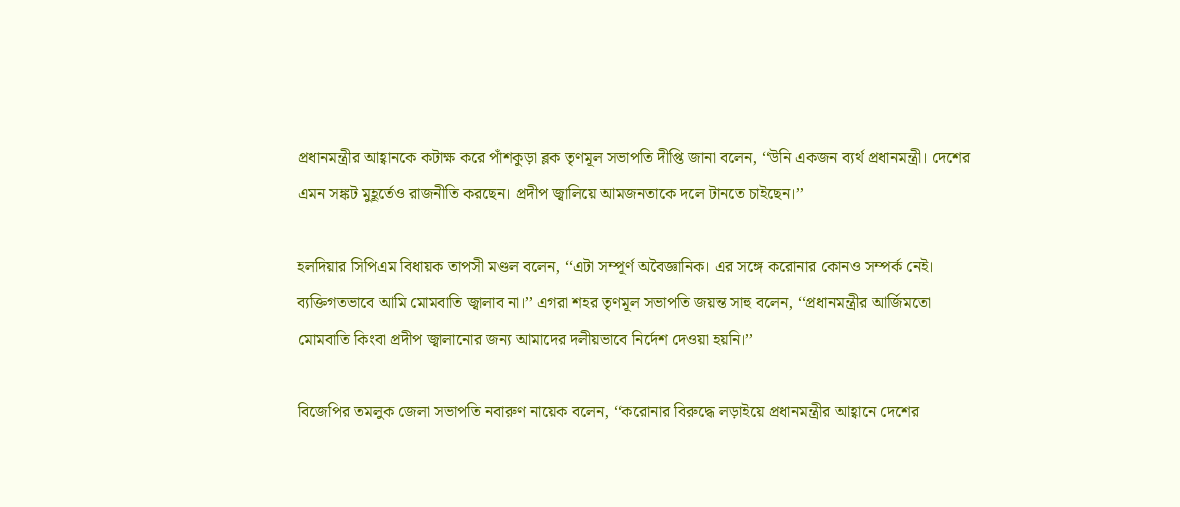প্রধানমন্ত্রীর আহ্বানকে কটাক্ষ করে পাঁশকুড়া ব্লক তৃণমূল সভাপতি দীপ্তি জানা বলেন, ‘‘উনি একজন ব্যর্থ প্রধানমন্ত্রী। দেশের এমন সঙ্কট মুহূর্তেও রাজনীতি করছেন। প্রদীপ জ্বালিয়ে আমজনতাকে দলে টানতে চাইছেন।’’

হলদিয়ার সিপিএম বিধায়ক তাপসী মণ্ডল বলেন, ‘‘এটা সম্পূর্ণ অবৈজ্ঞানিক। এর সঙ্গে করোনার কোনও সম্পর্ক নেই। ব্যক্তিগতভাবে আমি মোমবাতি জ্বালাব না।’’ এগরা শহর তৃণমূল সভাপতি জয়ন্ত সাহু বলেন, ‘‘প্রধানমন্ত্রীর আর্জিমতো মোমবাতি কিংবা প্রদীপ জ্বালানোর জন্য আমাদের দলীয়ভাবে নির্দেশ দেওয়া হয়নি।’’

বিজেপির তমলুক জেলা সভাপতি নবারুণ নায়েক বলেন, ‘‘করোনার বিরুদ্ধে লড়াইয়ে প্রধানমন্ত্রীর আহ্বানে দেশের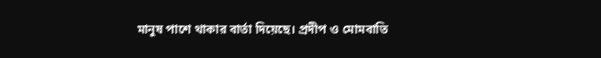মানুষ পাশে থাকার বার্তা দিয়েছে। প্রদীপ ও মোমবাতি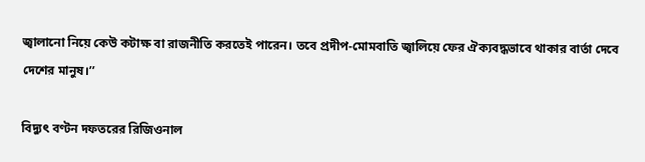জ্বালানো নিয়ে কেউ কটাক্ষ বা রাজনীতি করতেই পারেন। তবে প্রদীপ-মোমবাতি জ্বালিয়ে ফের ঐক্যবদ্ধভাবে থাকার বার্তা দেবে দেশের মানুষ।’’

বিদ্যুৎ বণ্টন দফতরের রিজিওনাল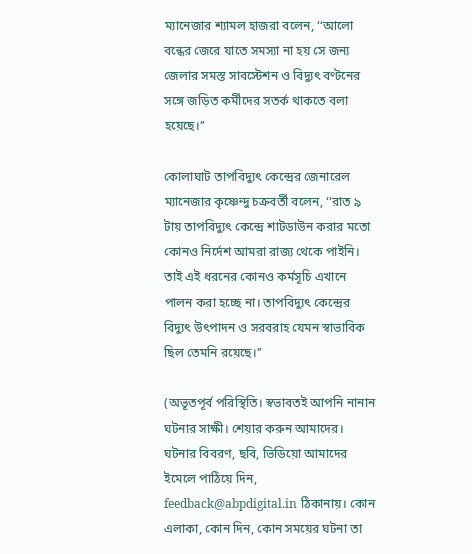ম্যানেজার শ্যামল হাজরা বলেন, ‘‘আলো বন্ধের জেরে যাতে সমস্যা না হয় সে জন্য জেলার সমস্ত সাবস্টেশন ও বিদ্যুৎ বণ্টনের সঙ্গে জড়িত কর্মীদের সতর্ক থাকতে বলা হয়েছে।’’

কোলাঘাট তাপবিদ্যুৎ কেন্দ্রের জেনারেল ম্যানেজার কৃষ্ণেন্দু চক্রবর্তী বলেন, ‘‘রাত ৯ টায় তাপবিদ্যুৎ কেন্দ্রে শাটডাউন করার মতো কোনও নির্দেশ আমরা রাজ্য থেকে পাইনি। তাই এই ধরনের কোনও কর্মসূচি এখানে পালন করা হচ্ছে না। তাপবিদ্যুৎ কেন্দ্রের বিদ্যুৎ উৎপাদন ও সরবরাহ যেমন স্বাভাবিক ছিল তেমনি রয়েছে।’’

(অভূতপূর্ব পরিস্থিতি। স্বভাবতই আপনি নানান ঘটনার সাক্ষী। শেয়ার করুন আমাদের। ঘটনার বিবরণ, ছবি, ভিডিয়ো আমাদের ইমেলে পাঠিয়ে দিন, feedback@abpdigital.in ঠিকানায়। কোন এলাকা, কোন দিন, কোন সময়ের ঘটনা তা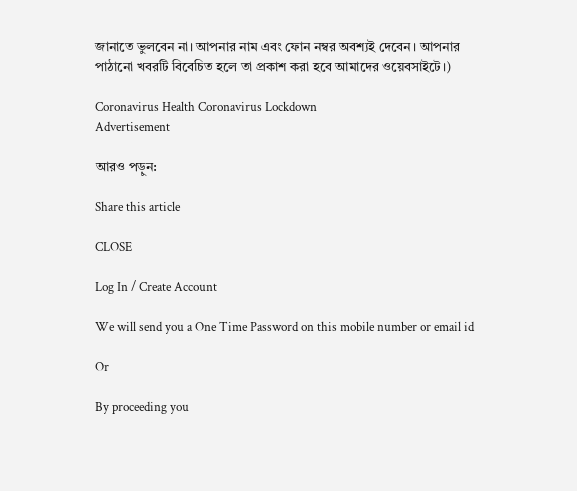জানাতে ভুলবেন না। আপনার নাম এবং ফোন নম্বর অবশ্যই দেবেন। আপনার পাঠানো খবরটি বিবেচিত হলে তা প্রকাশ করা হবে আমাদের ওয়েবসাইটে।)

Coronavirus Health Coronavirus Lockdown
Advertisement

আরও পড়ুন:

Share this article

CLOSE

Log In / Create Account

We will send you a One Time Password on this mobile number or email id

Or

By proceeding you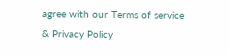agree with our Terms of service & Privacy Policy